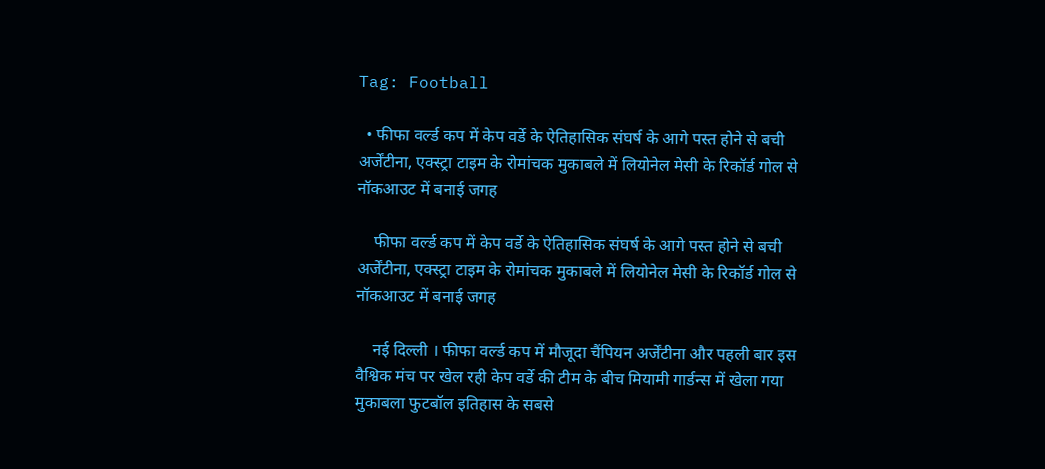Tag: Football

  • फीफा वर्ल्ड कप में केप वर्डे के ऐतिहासिक संघर्ष के आगे पस्त होने से बची अर्जेंटीना, एक्स्ट्रा टाइम के रोमांचक मुकाबले में लियोनेल मेसी के रिकॉर्ड गोल से नॉकआउट में बनाई जगह

    फीफा वर्ल्ड कप में केप वर्डे के ऐतिहासिक संघर्ष के आगे पस्त होने से बची अर्जेंटीना, एक्स्ट्रा टाइम के रोमांचक मुकाबले में लियोनेल मेसी के रिकॉर्ड गोल से नॉकआउट में बनाई जगह

    नई दिल्ली । फीफा वर्ल्ड कप में मौजूदा चैंपियन अर्जेंटीना और पहली बार इस वैश्विक मंच पर खेल रही केप वर्डे की टीम के बीच मियामी गार्डन्स में खेला गया मुकाबला फुटबॉल इतिहास के सबसे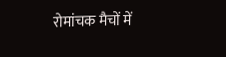रोमांचक मैचों में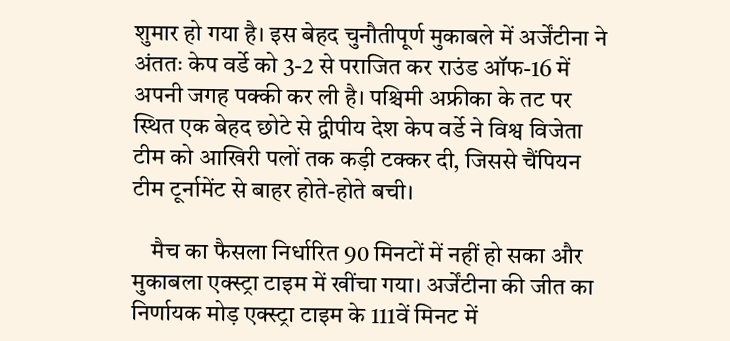शुमार हो गया है। इस बेहद चुनौतीपूर्ण मुकाबले में अर्जेंटीना ने अंततः केप वर्डे को 3-2 से पराजित कर राउंड ऑफ-16 में अपनी जगह पक्की कर ली है। पश्चिमी अफ्रीका के तट पर स्थित एक बेहद छोटे से द्वीपीय देश केप वर्डे ने विश्व विजेता टीम को आखिरी पलों तक कड़ी टक्कर दी, जिससे चैंपियन टीम टूर्नामेंट से बाहर होते-होते बची।

    मैच का फैसला निर्धारित 90 मिनटों में नहीं हो सका और मुकाबला एक्स्ट्रा टाइम में खींचा गया। अर्जेंटीना की जीत का निर्णायक मोड़ एक्स्ट्रा टाइम के 111वें मिनट में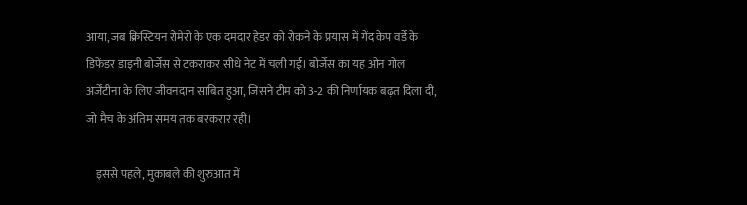आया, जब क्रिस्टियन रोमेरो के एक दमदार हेडर को रोकने के प्रयास में गेंद केप वर्डे के डिफेंडर डाइनी बोर्जेस से टकराकर सीधे नेट में चली गई। बोर्जेस का यह ओन गोल अर्जेंटीना के लिए जीवनदान साबित हुआ, जिसने टीम को 3-2 की निर्णायक बढ़त दिला दी, जो मैच के अंतिम समय तक बरकरार रही।

    इससे पहले, मुकाबले की शुरुआत में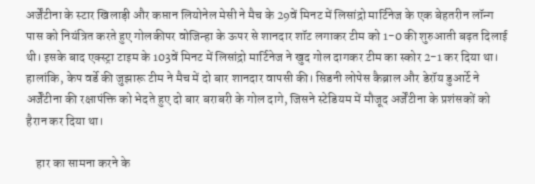अर्जेंटीना के स्टार खिलाड़ी और कप्तान लियोनेल मेसी ने मैच के 29वें मिनट में लिसांद्रो मार्टिनेज के एक बेहतरीन लॉन्ग पास को नियंत्रित करते हुए गोलकीपर वोजिन्हा के ऊपर से शानदार शॉट लगाकर टीम को 1-0 की शुरुआती बढ़त दिलाई थी। इसके बाद एक्स्ट्रा टाइम के 103वें मिनट में लिसांद्रो मार्टिनेज ने खुद गोल दागकर टीम का स्कोर 2-1 कर दिया था। हालांकि, केप वर्डे की जुझारू टीम ने मैच में दो बार शानदार वापसी की। सिडनी लोपेस कैब्राल और डेरॉय डुआर्टे ने अर्जेंटीना की रक्षापंक्ति को भेदते हुए दो बार बराबरी के गोल दागे, जिसने स्टेडियम में मौजूद अर्जेंटीना के प्रशंसकों को हैरान कर दिया था।

    हार का सामना करने के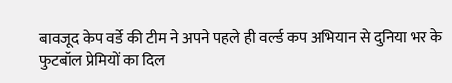बावजूद केप वर्डे की टीम ने अपने पहले ही वर्ल्ड कप अभियान से दुनिया भर के फुटबॉल प्रेमियों का दिल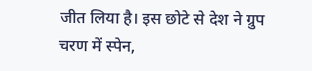जीत लिया है। इस छोटे से देश ने ग्रुप चरण में स्पेन,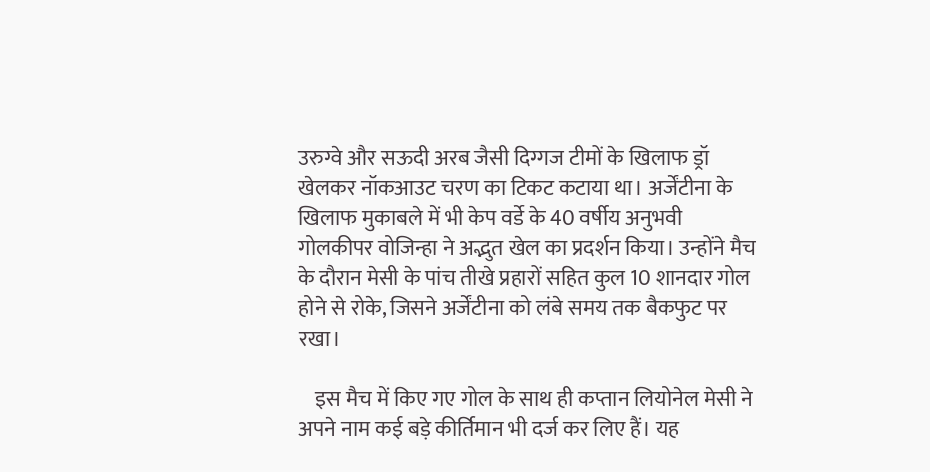उरुग्वे और सऊदी अरब जैसी दिग्गज टीमों के खिलाफ ड्रॉ खेलकर नॉकआउट चरण का टिकट कटाया था। अर्जेंटीना के खिलाफ मुकाबले में भी केप वर्डे के 40 वर्षीय अनुभवी गोलकीपर वोजिन्हा ने अद्भुत खेल का प्रदर्शन किया। उन्होंने मैच के दौरान मेसी के पांच तीखे प्रहारों सहित कुल 10 शानदार गोल होने से रोके, जिसने अर्जेंटीना को लंबे समय तक बैकफुट पर रखा।

    इस मैच में किए गए गोल के साथ ही कप्तान लियोनेल मेसी ने अपने नाम कई बड़े कीर्तिमान भी दर्ज कर लिए हैं। यह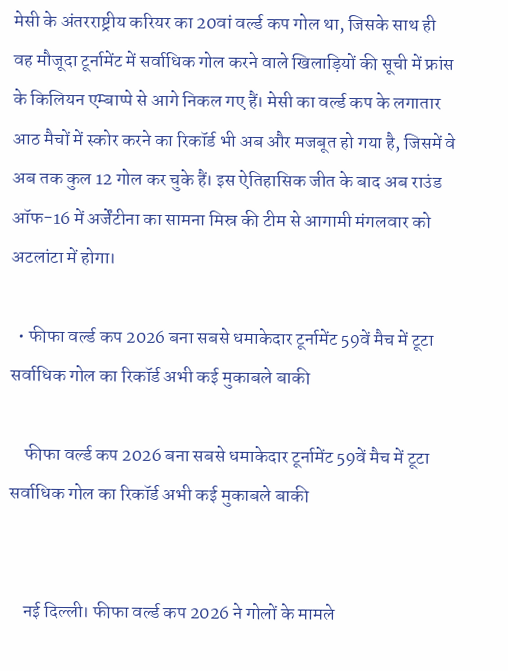मेसी के अंतरराष्ट्रीय करियर का 20वां वर्ल्ड कप गोल था, जिसके साथ ही वह मौजूदा टूर्नामेंट में सर्वाधिक गोल करने वाले खिलाड़ियों की सूची में फ्रांस के किलियन एम्बाप्पे से आगे निकल गए हैं। मेसी का वर्ल्ड कप के लगातार आठ मैचों में स्कोर करने का रिकॉर्ड भी अब और मजबूत हो गया है, जिसमें वे अब तक कुल 12 गोल कर चुके हैं। इस ऐतिहासिक जीत के बाद अब राउंड ऑफ-16 में अर्जेंटीना का सामना मिस्र की टीम से आगामी मंगलवार को अटलांटा में होगा।

  • फीफा वर्ल्ड कप 2026 बना सबसे धमाकेदार टूर्नामेंट 59वें मैच में टूटा सर्वाधिक गोल का रिकॉर्ड अभी कई मुकाबले बाकी

    फीफा वर्ल्ड कप 2026 बना सबसे धमाकेदार टूर्नामेंट 59वें मैच में टूटा सर्वाधिक गोल का रिकॉर्ड अभी कई मुकाबले बाकी


    नई दिल्ली। फीफा वर्ल्ड कप 2026 ने गोलों के मामले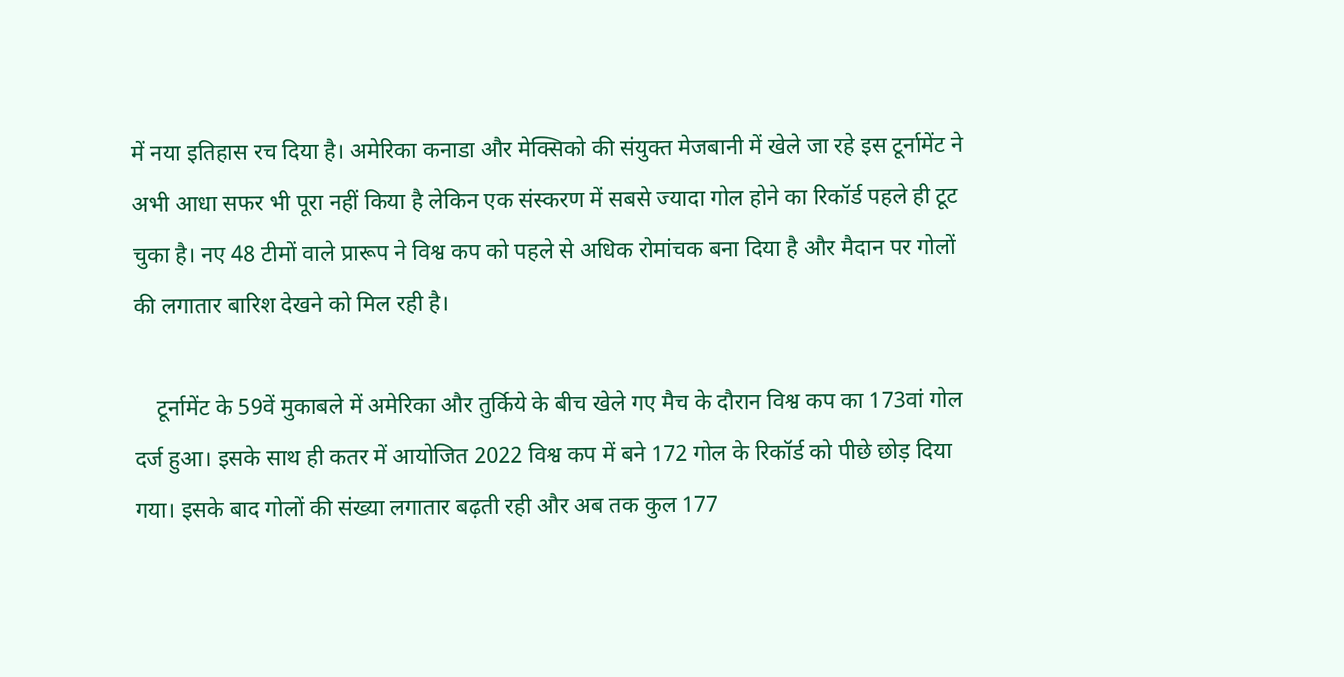में नया इतिहास रच दिया है। अमेरिका कनाडा और मेक्सिको की संयुक्त मेजबानी में खेले जा रहे इस टूर्नामेंट ने अभी आधा सफर भी पूरा नहीं किया है लेकिन एक संस्करण में सबसे ज्यादा गोल होने का रिकॉर्ड पहले ही टूट चुका है। नए 48 टीमों वाले प्रारूप ने विश्व कप को पहले से अधिक रोमांचक बना दिया है और मैदान पर गोलों की लगातार बारिश देखने को मिल रही है।

    टूर्नामेंट के 59वें मुकाबले में अमेरिका और तुर्किये के बीच खेले गए मैच के दौरान विश्व कप का 173वां गोल दर्ज हुआ। इसके साथ ही कतर में आयोजित 2022 विश्व कप में बने 172 गोल के रिकॉर्ड को पीछे छोड़ दिया गया। इसके बाद गोलों की संख्या लगातार बढ़ती रही और अब तक कुल 177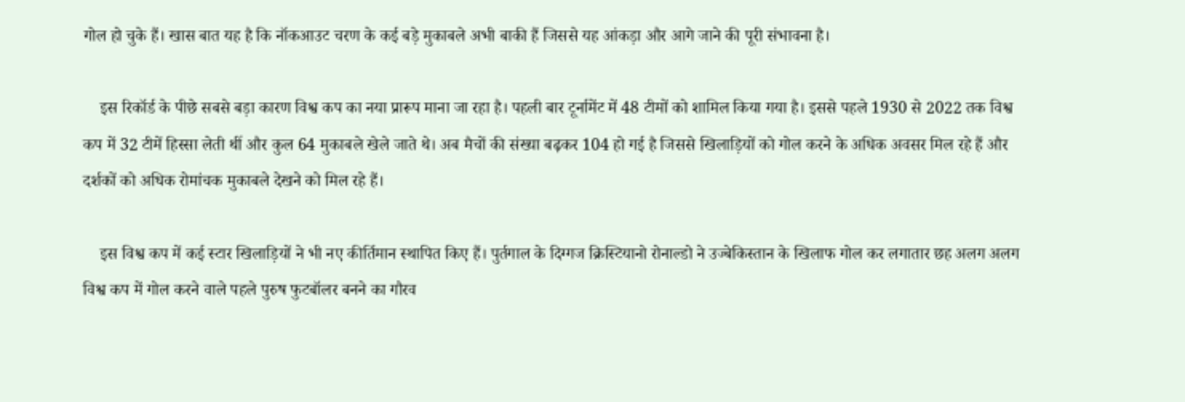गोल हो चुके हैं। खास बात यह है कि नॉकआउट चरण के कई बड़े मुकाबले अभी बाकी हैं जिससे यह आंकड़ा और आगे जाने की पूरी संभावना है।

    इस रिकॉर्ड के पीछे सबसे बड़ा कारण विश्व कप का नया प्रारूप माना जा रहा है। पहली बार टूर्नामेंट में 48 टीमों को शामिल किया गया है। इससे पहले 1930 से 2022 तक विश्व कप में 32 टीमें हिस्सा लेती थीं और कुल 64 मुकाबले खेले जाते थे। अब मैचों की संख्या बढ़कर 104 हो गई है जिससे खिलाड़ियों को गोल करने के अधिक अवसर मिल रहे हैं और दर्शकों को अधिक रोमांचक मुकाबले देखने को मिल रहे हैं।

    इस विश्व कप में कई स्टार खिलाड़ियों ने भी नए कीर्तिमान स्थापित किए हैं। पुर्तगाल के दिग्गज क्रिस्टियानो रोनाल्डो ने उज्बेकिस्तान के खिलाफ गोल कर लगातार छह अलग अलग विश्व कप में गोल करने वाले पहले पुरुष फुटबॉलर बनने का गौरव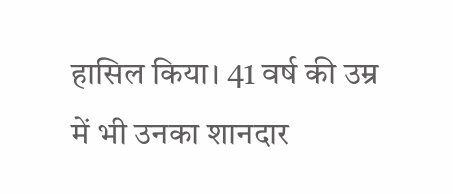हासिल किया। 41 वर्ष की उम्र में भी उनका शानदार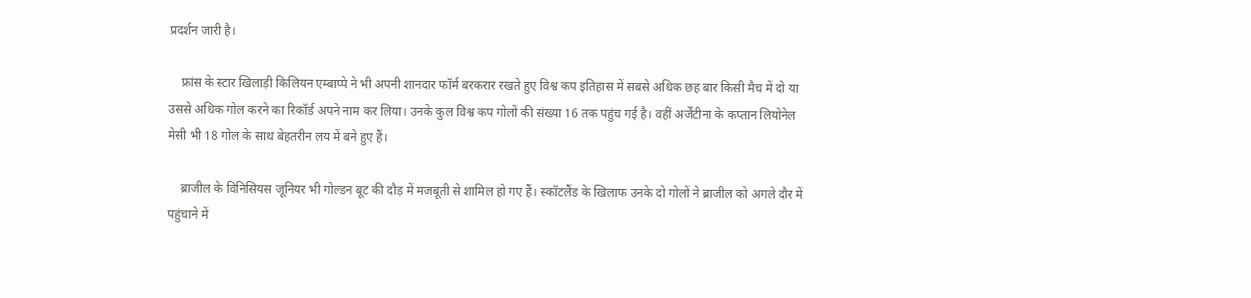प्रदर्शन जारी है।

    फ्रांस के स्टार खिलाड़ी किलियन एम्बाप्पे ने भी अपनी शानदार फॉर्म बरकरार रखते हुए विश्व कप इतिहास में सबसे अधिक छह बार किसी मैच में दो या उससे अधिक गोल करने का रिकॉर्ड अपने नाम कर लिया। उनके कुल विश्व कप गोलों की संख्या 16 तक पहुंच गई है। वहीं अर्जेंटीना के कप्तान लियोनेल मेसी भी 18 गोल के साथ बेहतरीन लय में बने हुए हैं।

    ब्राजील के विनिसियस जूनियर भी गोल्डन बूट की दौड़ में मजबूती से शामिल हो गए हैं। स्कॉटलैंड के खिलाफ उनके दो गोलों ने ब्राजील को अगले दौर में पहुंचाने में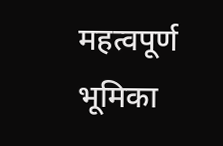महत्वपूर्ण भूमिका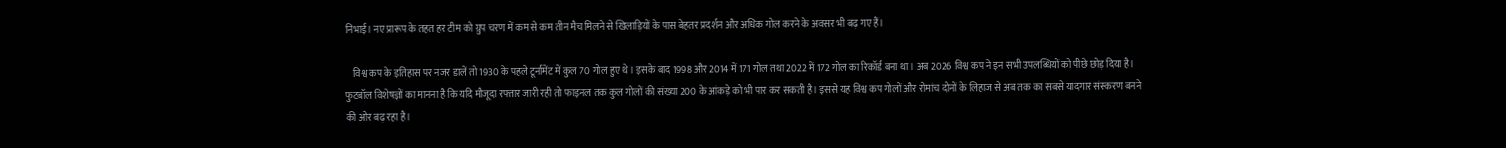निभाई। नए प्रारूप के तहत हर टीम को ग्रुप चरण में कम से कम तीन मैच मिलने से खिलाड़ियों के पास बेहतर प्रदर्शन और अधिक गोल करने के अवसर भी बढ़ गए हैं।

    विश्व कप के इतिहास पर नजर डालें तो 1930 के पहले टूर्नामेंट में कुल 70 गोल हुए थे। इसके बाद 1998 और 2014 में 171 गोल तथा 2022 में 172 गोल का रिकॉर्ड बना था। अब 2026 विश्व कप ने इन सभी उपलब्धियों को पीछे छोड़ दिया है। फुटबॉल विशेषज्ञों का मानना है कि यदि मौजूदा रफ्तार जारी रही तो फाइनल तक कुल गोलों की संख्या 200 के आंकड़े को भी पार कर सकती है। इससे यह विश्व कप गोलों और रोमांच दोनों के लिहाज से अब तक का सबसे यादगार संस्करण बनने की ओर बढ़ रहा है।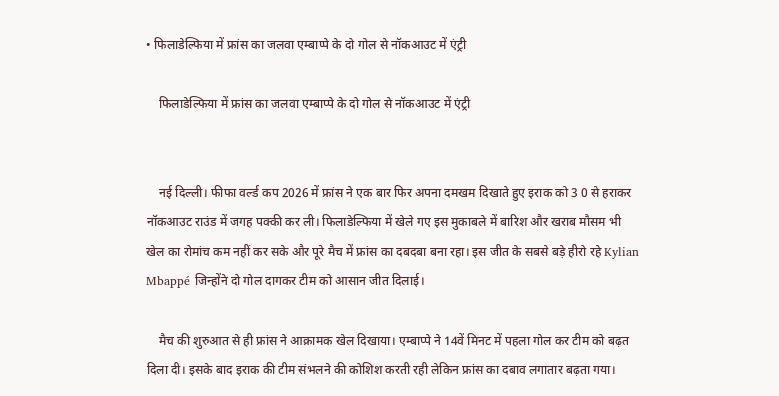• फिलाडेल्फिया में फ्रांस का जलवा एम्बाप्पे के दो गोल से नॉकआउट में एंट्री

    फिलाडेल्फिया में फ्रांस का जलवा एम्बाप्पे के दो गोल से नॉकआउट में एंट्री


    नई दिल्ली। फीफा वर्ल्ड कप 2026 में फ्रांस ने एक बार फिर अपना दमखम दिखाते हुए इराक को 3 0 से हराकर नॉकआउट राउंड में जगह पक्की कर ली। फिलाडेल्फिया में खेले गए इस मुकाबले में बारिश और खराब मौसम भी खेल का रोमांच कम नहीं कर सके और पूरे मैच में फ्रांस का दबदबा बना रहा। इस जीत के सबसे बड़े हीरो रहे Kylian Mbappé जिन्होंने दो गोल दागकर टीम को आसान जीत दिलाई।

    मैच की शुरुआत से ही फ्रांस ने आक्रामक खेल दिखाया। एम्बाप्पे ने 14वें मिनट में पहला गोल कर टीम को बढ़त दिला दी। इसके बाद इराक की टीम संभलने की कोशिश करती रही लेकिन फ्रांस का दबाव लगातार बढ़ता गया।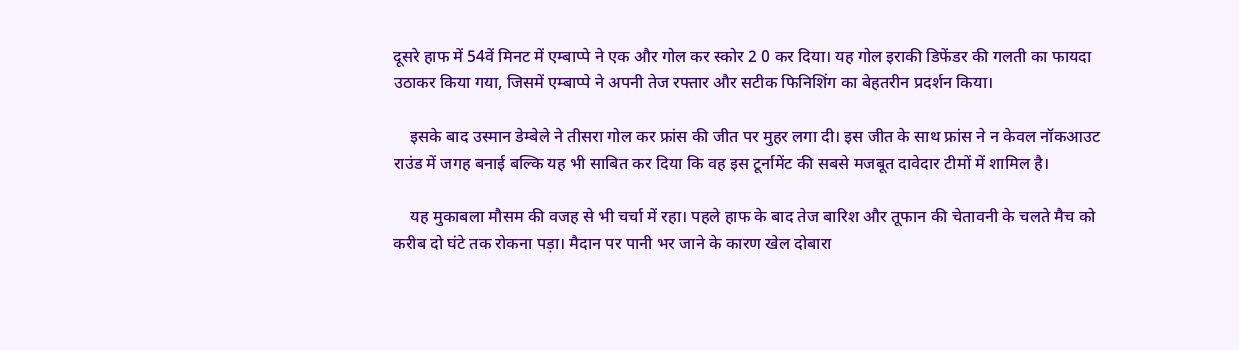दूसरे हाफ में 54वें मिनट में एम्बाप्पे ने एक और गोल कर स्कोर 2 0 कर दिया। यह गोल इराकी डिफेंडर की गलती का फायदा उठाकर किया गया, जिसमें एम्बाप्पे ने अपनी तेज रफ्तार और सटीक फिनिशिंग का बेहतरीन प्रदर्शन किया।

    इसके बाद उस्मान डेम्बेले ने तीसरा गोल कर फ्रांस की जीत पर मुहर लगा दी। इस जीत के साथ फ्रांस ने न केवल नॉकआउट राउंड में जगह बनाई बल्कि यह भी साबित कर दिया कि वह इस टूर्नामेंट की सबसे मजबूत दावेदार टीमों में शामिल है।

    यह मुकाबला मौसम की वजह से भी चर्चा में रहा। पहले हाफ के बाद तेज बारिश और तूफान की चेतावनी के चलते मैच को करीब दो घंटे तक रोकना पड़ा। मैदान पर पानी भर जाने के कारण खेल दोबारा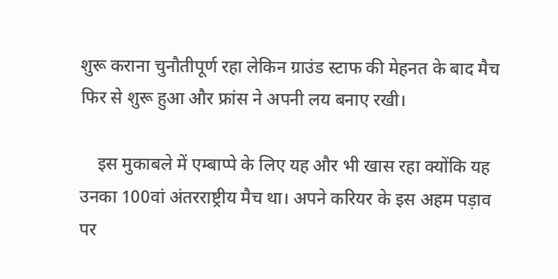शुरू कराना चुनौतीपूर्ण रहा लेकिन ग्राउंड स्टाफ की मेहनत के बाद मैच फिर से शुरू हुआ और फ्रांस ने अपनी लय बनाए रखी।

    इस मुकाबले में एम्बाप्पे के लिए यह और भी खास रहा क्योंकि यह उनका 100वां अंतरराष्ट्रीय मैच था। अपने करियर के इस अहम पड़ाव पर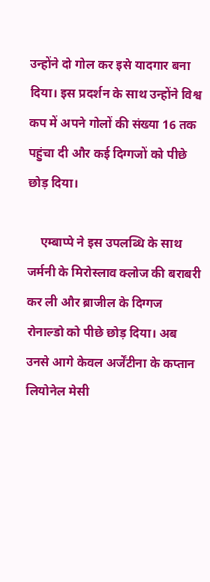उन्होंने दो गोल कर इसे यादगार बना दिया। इस प्रदर्शन के साथ उन्होंने विश्व कप में अपने गोलों की संख्या 16 तक पहुंचा दी और कई दिग्गजों को पीछे छोड़ दिया।

    एम्बाप्पे ने इस उपलब्धि के साथ जर्मनी के मिरोस्लाव क्लोज की बराबरी कर ली और ब्राजील के दिग्गज रोनाल्डो को पीछे छोड़ दिया। अब उनसे आगे केवल अर्जेंटीना के कप्तान लियोनेल मेसी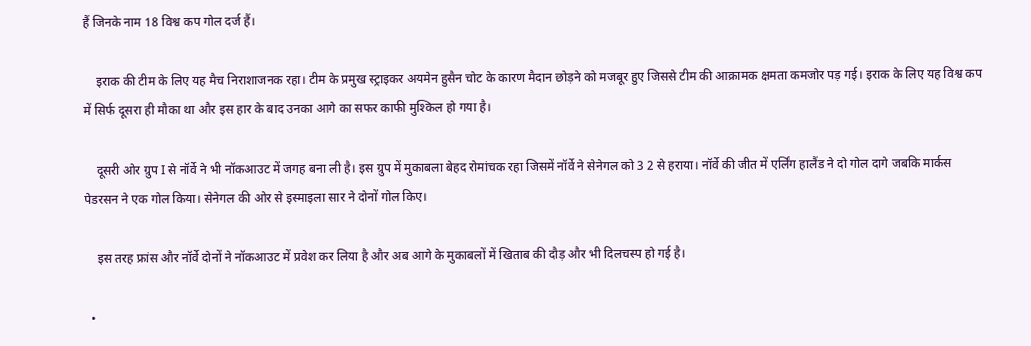हैं जिनके नाम 18 विश्व कप गोल दर्ज हैं।

    इराक की टीम के लिए यह मैच निराशाजनक रहा। टीम के प्रमुख स्ट्राइकर अयमेन हुसैन चोट के कारण मैदान छोड़ने को मजबूर हुए जिससे टीम की आक्रामक क्षमता कमजोर पड़ गई। इराक के लिए यह विश्व कप में सिर्फ दूसरा ही मौका था और इस हार के बाद उनका आगे का सफर काफी मुश्किल हो गया है।

    दूसरी ओर ग्रुप I से नॉर्वे ने भी नॉकआउट में जगह बना ली है। इस ग्रुप में मुकाबला बेहद रोमांचक रहा जिसमें नॉर्वे ने सेनेगल को 3 2 से हराया। नॉर्वे की जीत में एर्लिंग हालैंड ने दो गोल दागे जबकि मार्कस पेडरसन ने एक गोल किया। सेनेगल की ओर से इस्माइला सार ने दोनों गोल किए।

    इस तरह फ्रांस और नॉर्वे दोनों ने नॉकआउट में प्रवेश कर लिया है और अब आगे के मुकाबलों में खिताब की दौड़ और भी दिलचस्प हो गई है।

  •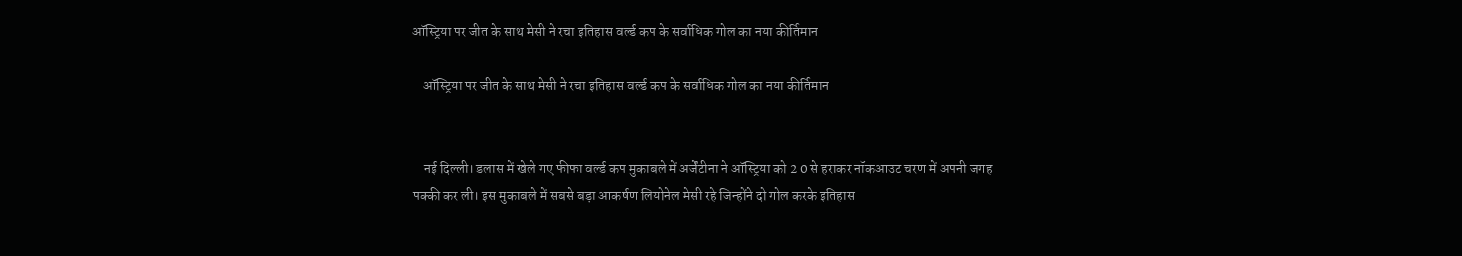ऑस्ट्रिया पर जीत के साथ मेसी ने रचा इतिहास वर्ल्ड कप के सर्वाधिक गोल का नया कीर्तिमान

    ऑस्ट्रिया पर जीत के साथ मेसी ने रचा इतिहास वर्ल्ड कप के सर्वाधिक गोल का नया कीर्तिमान


    नई दिल्ली। डलास में खेले गए फीफा वर्ल्ड कप मुकाबले में अर्जेंटीना ने ऑस्ट्रिया को 2 0 से हराकर नॉकआउट चरण में अपनी जगह पक्की कर ली। इस मुकाबले में सबसे बड़ा आकर्षण लियोनेल मेसी रहे जिन्होंने दो गोल करके इतिहास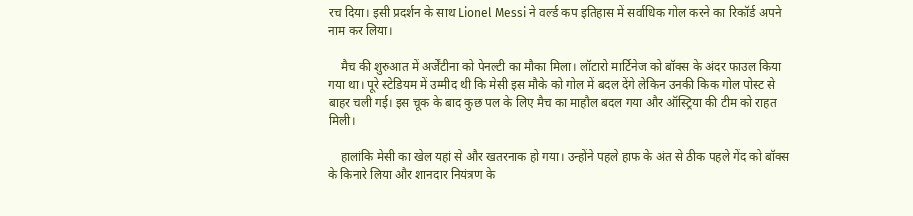रच दिया। इसी प्रदर्शन के साथ Lionel Messi ने वर्ल्ड कप इतिहास में सर्वाधिक गोल करने का रिकॉर्ड अपने नाम कर लिया।

    मैच की शुरुआत में अर्जेंटीना को पेनल्टी का मौका मिला। लॉटारो मार्टिनेज को बॉक्स के अंदर फाउल किया गया था। पूरे स्टेडियम में उम्मीद थी कि मेसी इस मौके को गोल में बदल देंगे लेकिन उनकी किक गोल पोस्ट से बाहर चली गई। इस चूक के बाद कुछ पल के लिए मैच का माहौल बदल गया और ऑस्ट्रिया की टीम को राहत मिली।

    हालांकि मेसी का खेल यहां से और खतरनाक हो गया। उन्होंने पहले हाफ के अंत से ठीक पहले गेंद को बॉक्स के किनारे लिया और शानदार नियंत्रण के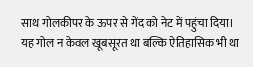साथ गोलकीपर के ऊपर से गेंद को नेट में पहुंचा दिया। यह गोल न केवल खूबसूरत था बल्कि ऐतिहासिक भी था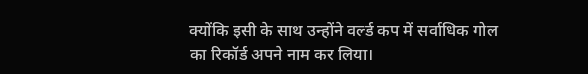क्योंकि इसी के साथ उन्होंने वर्ल्ड कप में सर्वाधिक गोल का रिकॉर्ड अपने नाम कर लिया।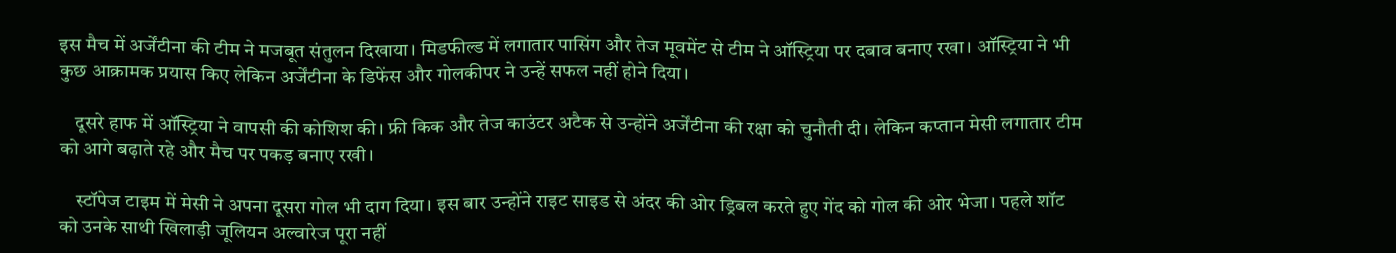इस मैच में अर्जेंटीना की टीम ने मजबूत संतुलन दिखाया। मिडफील्ड में लगातार पासिंग और तेज मूवमेंट से टीम ने ऑस्ट्रिया पर दबाव बनाए रखा। ऑस्ट्रिया ने भी कुछ आक्रामक प्रयास किए लेकिन अर्जेंटीना के डिफेंस और गोलकीपर ने उन्हें सफल नहीं होने दिया।

    दूसरे हाफ में ऑस्ट्रिया ने वापसी की कोशिश की। फ्री किक और तेज काउंटर अटैक से उन्होंने अर्जेंटीना की रक्षा को चुनौती दी। लेकिन कप्तान मेसी लगातार टीम को आगे बढ़ाते रहे और मैच पर पकड़ बनाए रखी।

    स्टॉपेज टाइम में मेसी ने अपना दूसरा गोल भी दाग दिया। इस बार उन्होंने राइट साइड से अंदर की ओर ड्रिबल करते हुए गेंद को गोल की ओर भेजा। पहले शॉट को उनके साथी खिलाड़ी जूलियन अल्वारेज पूरा नहीं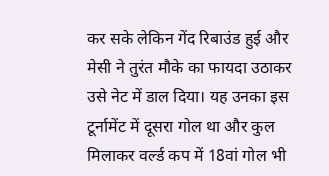कर सके लेकिन गेंद रिबाउंड हुई और मेसी ने तुरंत मौके का फायदा उठाकर उसे नेट में डाल दिया। यह उनका इस टूर्नामेंट में दूसरा गोल था और कुल मिलाकर वर्ल्ड कप में 18वां गोल भी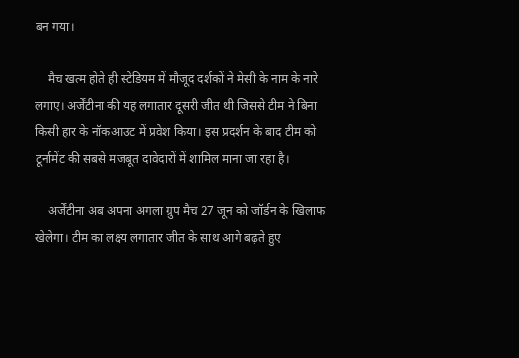बन गया।

    मैच खत्म होते ही स्टेडियम में मौजूद दर्शकों ने मेसी के नाम के नारे लगाए। अर्जेंटीना की यह लगातार दूसरी जीत थी जिससे टीम ने बिना किसी हार के नॉकआउट में प्रवेश किया। इस प्रदर्शन के बाद टीम को टूर्नामेंट की सबसे मजबूत दावेदारों में शामिल माना जा रहा है।

    अर्जेंटीना अब अपना अगला ग्रुप मैच 27 जून को जॉर्डन के खिलाफ खेलेगा। टीम का लक्ष्य लगातार जीत के साथ आगे बढ़ते हुए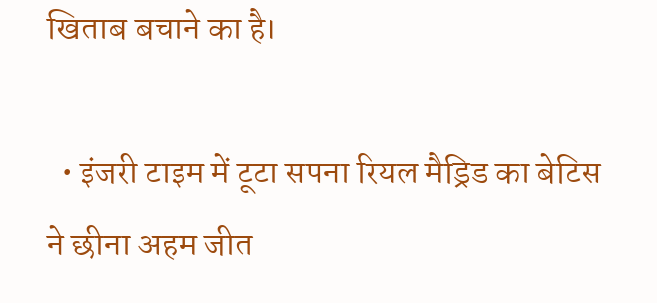खिताब बचाने का है।

  • इंजरी टाइम में टूटा सपना रियल मैड्रिड का बेटिस ने छीना अहम जीत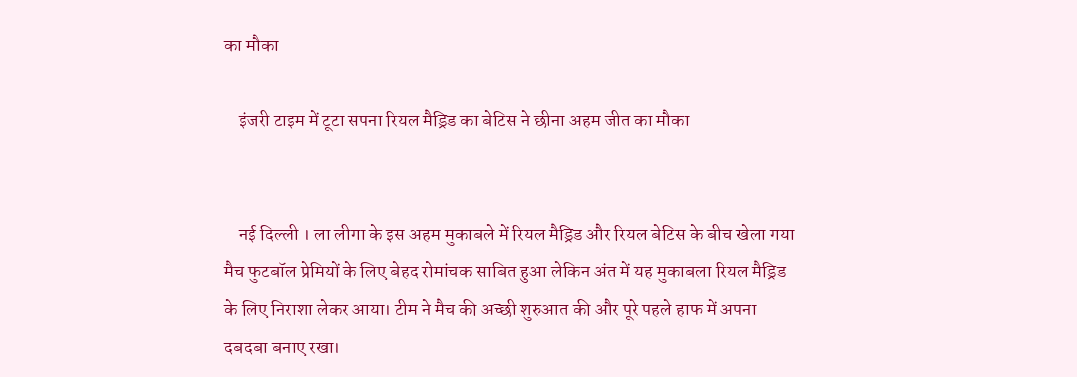का मौका

    इंजरी टाइम में टूटा सपना रियल मैड्रिड का बेटिस ने छीना अहम जीत का मौका


    नई दिल्ली । ला लीगा के इस अहम मुकाबले में रियल मैड्रिड और रियल बेटिस के बीच खेला गया मैच फुटबॉल प्रेमियों के लिए बेहद रोमांचक साबित हुआ लेकिन अंत में यह मुकाबला रियल मैड्रिड के लिए निराशा लेकर आया। टीम ने मैच की अच्छी शुरुआत की और पूरे पहले हाफ में अपना दबदबा बनाए रखा।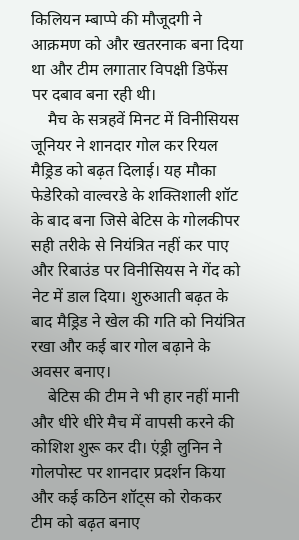किलियन म्बाप्पे की मौजूदगी ने आक्रमण को और खतरनाक बना दिया था और टीम लगातार विपक्षी डिफेंस पर दबाव बना रही थी।
    मैच के सत्रहवें मिनट में विनीसियस जूनियर ने शानदार गोल कर रियल मैड्रिड को बढ़त दिलाई। यह मौका फेडेरिको वाल्वरडे के शक्तिशाली शॉट के बाद बना जिसे बेटिस के गोलकीपर सही तरीके से नियंत्रित नहीं कर पाए और रिबाउंड पर विनीसियस ने गेंद को नेट में डाल दिया। शुरुआती बढ़त के बाद मैड्रिड ने खेल की गति को नियंत्रित रखा और कई बार गोल बढ़ाने के अवसर बनाए।
    बेटिस की टीम ने भी हार नहीं मानी और धीरे धीरे मैच में वापसी करने की कोशिश शुरू कर दी। एंड्री लुनिन ने गोलपोस्ट पर शानदार प्रदर्शन किया और कई कठिन शॉट्स को रोककर टीम को बढ़त बनाए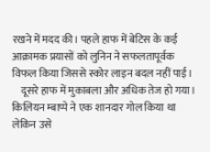रखने में मदद की। पहले हाफ में बेटिस के कई आक्रामक प्रयासों को लुनिन ने सफलतापूर्वक विफल किया जिससे स्कोर लाइन बदल नहीं पाई।
    दूसरे हाफ में मुकाबला और अधिक तेज हो गया। किलियन म्बाप्पे ने एक शानदार गोल किया था लेकिन उसे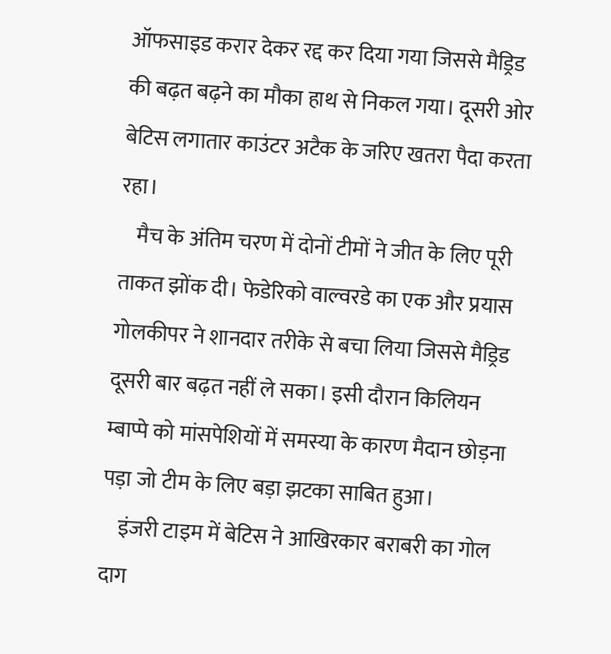ऑफसाइड करार देकर रद्द कर दिया गया जिससे मैड्रिड की बढ़त बढ़ने का मौका हाथ से निकल गया। दूसरी ओर बेटिस लगातार काउंटर अटैक के जरिए खतरा पैदा करता रहा।
    मैच के अंतिम चरण में दोनों टीमों ने जीत के लिए पूरी ताकत झोंक दी। फेडेरिको वाल्वरडे का एक और प्रयास गोलकीपर ने शानदार तरीके से बचा लिया जिससे मैड्रिड दूसरी बार बढ़त नहीं ले सका। इसी दौरान किलियन म्बाप्पे को मांसपेशियों में समस्या के कारण मैदान छोड़ना पड़ा जो टीम के लिए बड़ा झटका साबित हुआ।
    इंजरी टाइम में बेटिस ने आखिरकार बराबरी का गोल दाग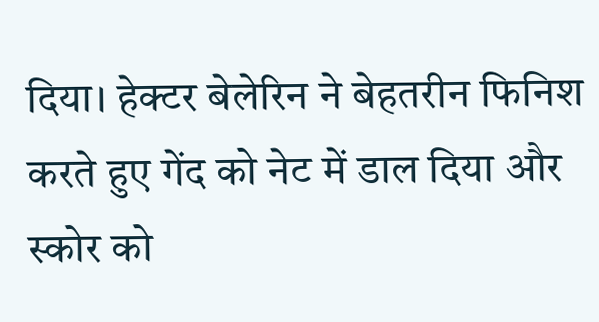दिया। हेक्टर बेलेरिन ने बेहतरीन फिनिश करते हुए गेंद को नेट में डाल दिया और स्कोर को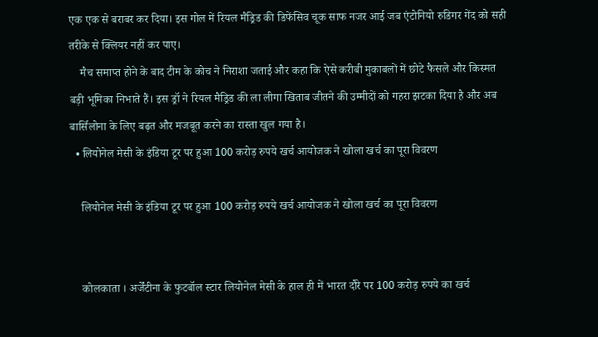एक एक से बराबर कर दिया। इस गोल में रियल मैड्रिड की डिफेंसिव चूक साफ नजर आई जब एंटोनियो रुडिगर गेंद को सही तरीके से क्लियर नहीं कर पाए।
    मैच समाप्त होने के बाद टीम के कोच ने निराशा जताई और कहा कि ऐसे करीबी मुकाबलों में छोटे फैसले और किस्मत बड़ी भूमिका निभाते हैं। इस ड्रॉ ने रियल मैड्रिड की ला लीगा खिताब जीतने की उम्मीदों को गहरा झटका दिया है और अब बार्सिलोना के लिए बढ़त और मजबूत करने का रास्ता खुल गया है।
  • लियोनेल मेसी के इंडिया टूर पर हुआ 100 करोड़ रुपये खर्च आयोजक ने खोला खर्च का पूरा विवरण

    लियोनेल मेसी के इंडिया टूर पर हुआ 100 करोड़ रुपये खर्च आयोजक ने खोला खर्च का पूरा विवरण


    कोलकाता । अर्जेंटीना के फुटबॉल स्टार लियोनेल मेसी के हाल ही में भारत दौरे पर 100 करोड़ रुपये का खर्च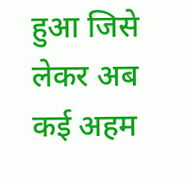हुआ जिसे लेकर अब कई अहम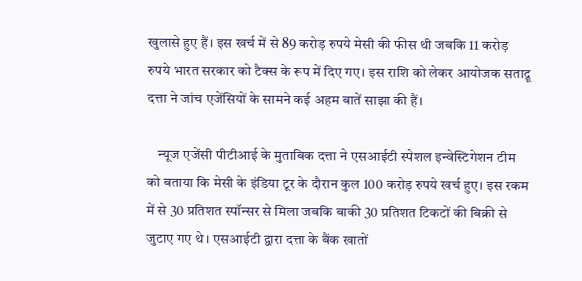खुलासे हुए हैं। इस खर्च में से 89 करोड़ रुपये मेसी की फीस थी जबकि 11 करोड़ रुपये भारत सरकार को टैक्स के रूप में दिए गए। इस राशि को लेकर आयोजक सताद्रू दत्ता ने जांच एजेंसियों के सामने कई अहम बातें साझा की हैं।

    न्यूज एजेंसी पीटीआई के मुताबिक दत्ता ने एसआईटी स्पेशल इन्वेस्टिगेशन टीम को बताया कि मेसी के इंडिया टूर के दौरान कुल 100 करोड़ रुपये खर्च हुए। इस रकम में से 30 प्रतिशत स्पॉन्सर से मिला जबकि बाकी 30 प्रतिशत टिकटों की बिक्री से जुटाए गए थे। एसआईटी द्वारा दत्ता के बैंक खातों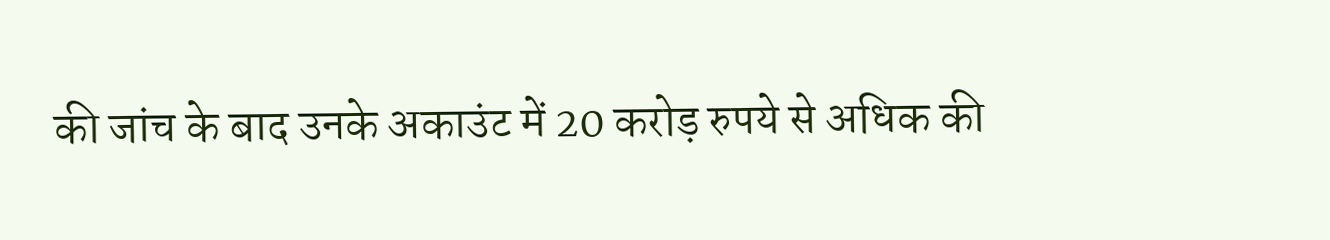की जांच के बाद उनके अकाउंट में 20 करोड़ रुपये से अधिक की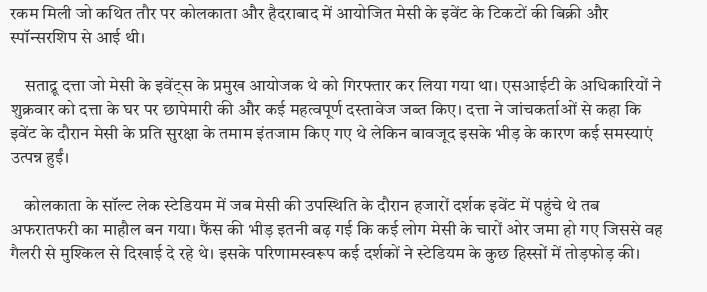रकम मिली जो कथित तौर पर कोलकाता और हैदराबाद में आयोजित मेसी के इवेंट के टिकटों की बिक्री और स्पॉन्सरशिप से आई थी।

    सताद्रू दत्ता जो मेसी के इवेंट्स के प्रमुख आयोजक थे को गिरफ्तार कर लिया गया था। एसआईटी के अधिकारियों ने शुक्रवार को दत्ता के घर पर छापेमारी की और कई महत्वपूर्ण दस्तावेज जब्त किए। दत्ता ने जांचकर्ताओं से कहा कि इवेंट के दौरान मेसी के प्रति सुरक्षा के तमाम इंतजाम किए गए थे लेकिन बावजूद इसके भीड़ के कारण कई समस्याएं उत्पन्न हुईं।

    कोलकाता के सॉल्ट लेक स्टेडियम में जब मेसी की उपस्थिति के दौरान हजारों दर्शक इवेंट में पहुंचे थे तब अफरातफरी का माहौल बन गया। फैंस की भीड़ इतनी बढ़ गई कि कई लोग मेसी के चारों ओर जमा हो गए जिससे वह गैलरी से मुश्किल से दिखाई दे रहे थे। इसके परिणामस्वरूप कई दर्शकों ने स्टेडियम के कुछ हिस्सों में तोड़फोड़ की।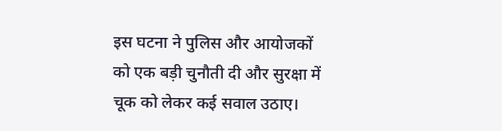इस घटना ने पुलिस और आयोजकों को एक बड़ी चुनौती दी और सुरक्षा में चूक को लेकर कई सवाल उठाए।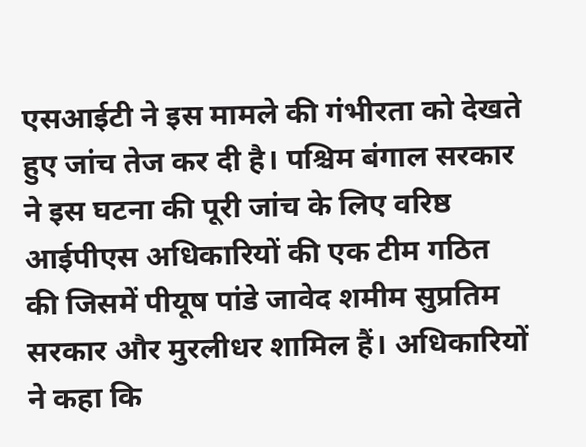एसआईटी ने इस मामले की गंभीरता को देखते हुए जांच तेज कर दी है। पश्चिम बंगाल सरकार ने इस घटना की पूरी जांच के लिए वरिष्ठ आईपीएस अधिकारियों की एक टीम गठित की जिसमें पीयूष पांडे जावेद शमीम सुप्रतिम सरकार और मुरलीधर शामिल हैं। अधिकारियों ने कहा कि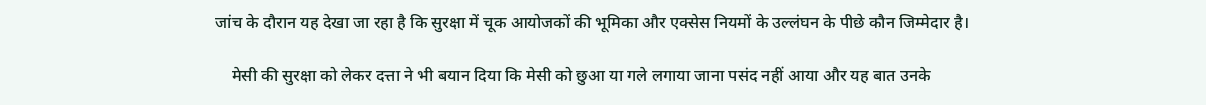जांच के दौरान यह देखा जा रहा है कि सुरक्षा में चूक आयोजकों की भूमिका और एक्सेस नियमों के उल्लंघन के पीछे कौन जिम्मेदार है।

    मेसी की सुरक्षा को लेकर दत्ता ने भी बयान दिया कि मेसी को छुआ या गले लगाया जाना पसंद नहीं आया और यह बात उनके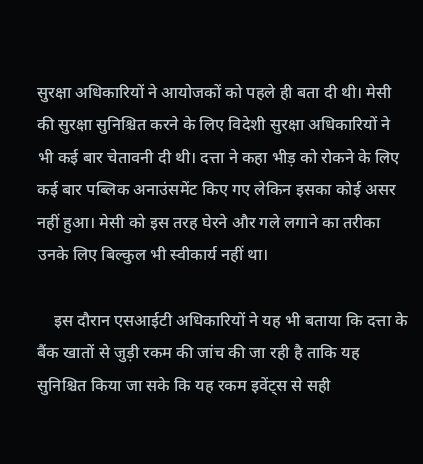सुरक्षा अधिकारियों ने आयोजकों को पहले ही बता दी थी। मेसी की सुरक्षा सुनिश्चित करने के लिए विदेशी सुरक्षा अधिकारियों ने भी कई बार चेतावनी दी थी। दत्ता ने कहा भीड़ को रोकने के लिए कई बार पब्लिक अनाउंसमेंट किए गए लेकिन इसका कोई असर नहीं हुआ। मेसी को इस तरह घेरने और गले लगाने का तरीका उनके लिए बिल्कुल भी स्वीकार्य नहीं था।

    इस दौरान एसआईटी अधिकारियों ने यह भी बताया कि दत्ता के बैंक खातों से जुड़ी रकम की जांच की जा रही है ताकि यह सुनिश्चित किया जा सके कि यह रकम इवेंट्स से सही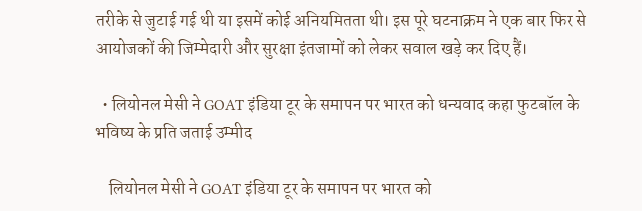तरीके से जुटाई गई थी या इसमें कोई अनियमितता थी। इस पूरे घटनाक्रम ने एक बार फिर से आयोजकों की जिम्मेदारी और सुरक्षा इंतजामों को लेकर सवाल खड़े कर दिए हैं।

  • लियोनल मेसी ने GOAT इंडिया टूर के समापन पर भारत को धन्यवाद कहा फुटबॉल के भविष्य के प्रति जताई उम्मीद

    लियोनल मेसी ने GOAT इंडिया टूर के समापन पर भारत को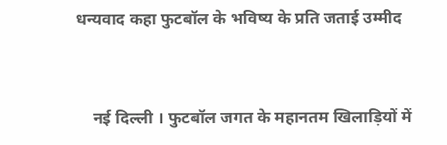धन्यवाद कहा फुटबॉल के भविष्य के प्रति जताई उम्मीद


    नई दिल्ली । फुटबॉल जगत के महानतम खिलाड़ियों में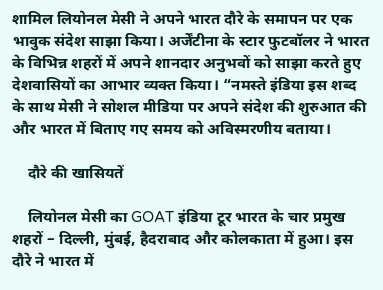शामिल लियोनल मेसी ने अपने भारत दौरे के समापन पर एक भावुक संदेश साझा किया। अर्जेंटीना के स्टार फुटबॉलर ने भारत के विभिन्न शहरों में अपने शानदार अनुभवों को साझा करते हुए देशवासियों का आभार व्यक्त किया। “नमस्ते इंडिया इस शब्द के साथ मेसी ने सोशल मीडिया पर अपने संदेश की शुरुआत की और भारत में बिताए गए समय को अविस्मरणीय बताया।

    दौरे की खासियतें

    लियोनल मेसी का GOAT इंडिया टूर भारत के चार प्रमुख शहरों – दिल्ली, मुंबई, हैदराबाद और कोलकाता में हुआ। इस दौरे ने भारत में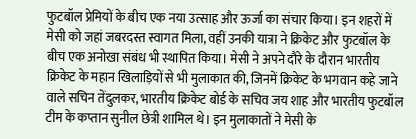फुटबॉल प्रेमियों के बीच एक नया उत्साह और ऊर्जा का संचार किया। इन शहरों में मेसी को जहां जबरदस्त स्वागत मिला, वहीं उनकी यात्रा ने क्रिकेट और फुटबॉल के बीच एक अनोखा संबंध भी स्थापित किया। मेसी ने अपने दौरे के दौरान भारतीय क्रिकेट के महान खिलाड़ियों से भी मुलाकात की, जिनमें क्रिकेट के भगवान कहे जाने वाले सचिन तेंदुलकर, भारतीय क्रिकेट बोर्ड के सचिव जय शाह और भारतीय फुटबॉल टीम के कप्तान सुनील छेत्री शामिल थे। इन मुलाकातों ने मेसी के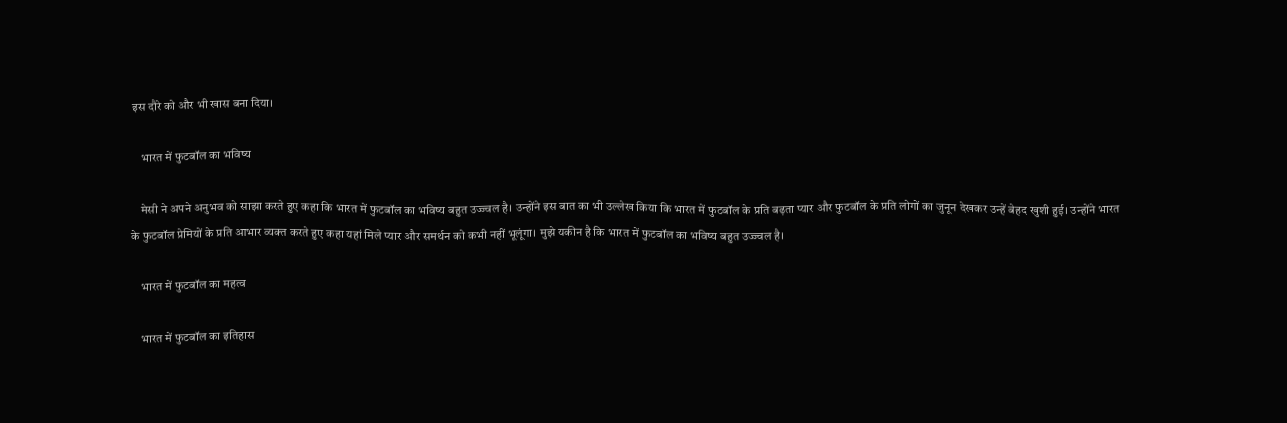इस दौरे को और भी खास बना दिया।

    भारत में फुटबॉल का भविष्य

    मेसी ने अपने अनुभव को साझा करते हुए कहा कि भारत में फुटबॉल का भविष्य बहुत उज्ज्वल है। उन्होंने इस बात का भी उल्लेख किया कि भारत में फुटबॉल के प्रति बढ़ता प्यार और फुटबॉल के प्रति लोगों का जुनून देखकर उन्हें बेहद खुशी हुई। उन्होंने भारत के फुटबॉल प्रेमियों के प्रति आभार व्यक्त करते हुए कहा यहां मिले प्यार और समर्थन को कभी नहीं भूलूंगा। मुझे यकीन है कि भारत में फुटबॉल का भविष्य बहुत उज्ज्वल है।

    भारत में फुटबॉल का महत्व

    भारत में फुटबॉल का इतिहास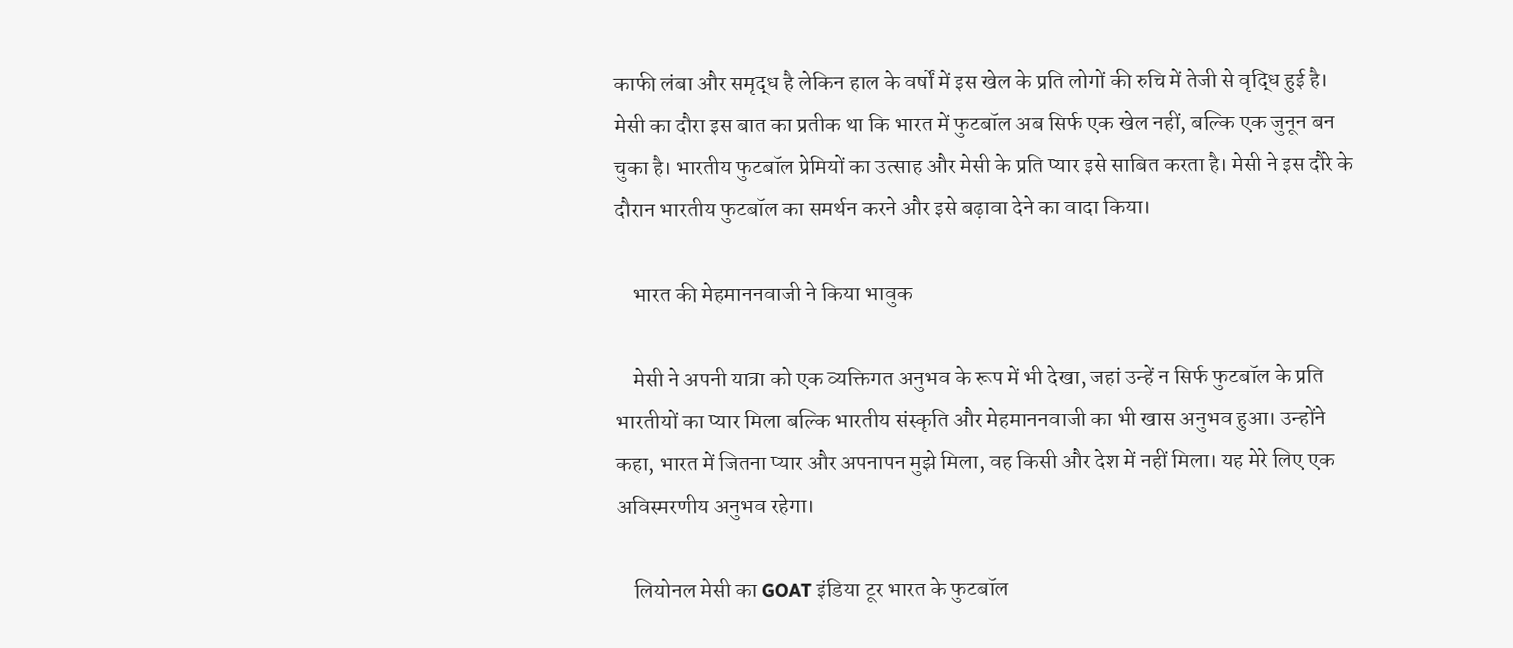काफी लंबा और समृद्ध है लेकिन हाल के वर्षों में इस खेल के प्रति लोगों की रुचि में तेजी से वृद्धि हुई है। मेसी का दौरा इस बात का प्रतीक था कि भारत में फुटबॉल अब सिर्फ एक खेल नहीं, बल्कि एक जुनून बन चुका है। भारतीय फुटबॉल प्रेमियों का उत्साह और मेसी के प्रति प्यार इसे साबित करता है। मेसी ने इस दौरे के दौरान भारतीय फुटबॉल का समर्थन करने और इसे बढ़ावा देने का वादा किया।

    भारत की मेहमाननवाजी ने किया भावुक

    मेसी ने अपनी यात्रा को एक व्यक्तिगत अनुभव के रूप में भी देखा, जहां उन्हें न सिर्फ फुटबॉल के प्रति भारतीयों का प्यार मिला बल्कि भारतीय संस्कृति और मेहमाननवाजी का भी खास अनुभव हुआ। उन्होंने कहा, भारत में जितना प्यार और अपनापन मुझे मिला, वह किसी और देश में नहीं मिला। यह मेरे लिए एक अविस्मरणीय अनुभव रहेगा।

    लियोनल मेसी का GOAT इंडिया टूर भारत के फुटबॉल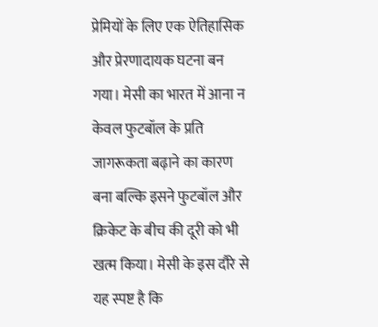प्रेमियों के लिए एक ऐतिहासिक और प्रेरणादायक घटना बन गया। मेसी का भारत में आना न केवल फुटबॉल के प्रति जागरूकता बढ़ाने का कारण बना बल्कि इसने फुटबॉल और क्रिकेट के बीच की दूरी को भी खत्म किया। मेसी के इस दौरे से यह स्पष्ट है कि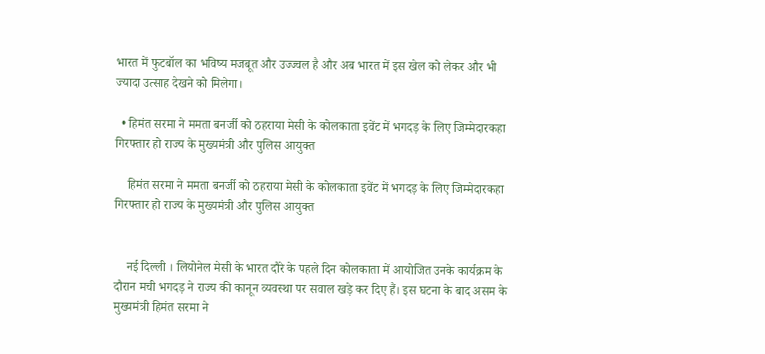भारत में फुटबॉल का भविष्य मजबूत और उज्ज्वल है और अब भारत में इस खेल को लेकर और भी ज्यादा उत्साह देखने को मिलेगा।

  • हिमंत सरमा ने ममता बनर्जी को ठहराया मेसी के कोलकाता इवेंट में भगदड़ के लिए जिम्मेदारकहा गिरफ्तार हो राज्य के मुख्यमंत्री और पुलिस आयुक्त

    हिमंत सरमा ने ममता बनर्जी को ठहराया मेसी के कोलकाता इवेंट में भगदड़ के लिए जिम्मेदारकहा गिरफ्तार हो राज्य के मुख्यमंत्री और पुलिस आयुक्त


    नई दिल्ली । लियोनेल मेसी के भारत दौरे के पहले दिन कोलकाता में आयोजित उनके कार्यक्रम के दौरान मची भगदड़ ने राज्य की कानून व्यवस्था पर सवाल खड़े कर दिए हैं। इस घटना के बाद असम के मुख्यमंत्री हिमंत सरमा ने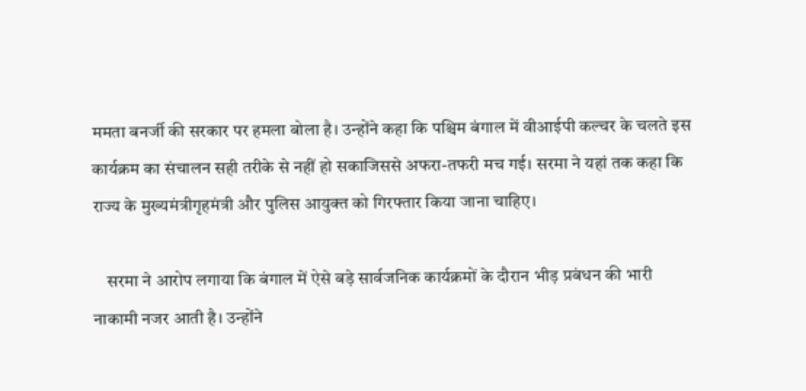ममता बनर्जी की सरकार पर हमला बोला है। उन्होंने कहा कि पश्चिम बंगाल में वीआईपी कल्चर के चलते इस कार्यक्रम का संचालन सही तरीके से नहीं हो सकाजिससे अफरा-तफरी मच गई। सरमा ने यहां तक कहा कि राज्य के मुख्यमंत्रीगृहमंत्री और पुलिस आयुक्त को गिरफ्तार किया जाना चाहिए।

    सरमा ने आरोप लगाया कि बंगाल में ऐसे बड़े सार्वजनिक कार्यक्रमों के दौरान भीड़ प्रबंधन की भारी नाकामी नजर आती है। उन्होंने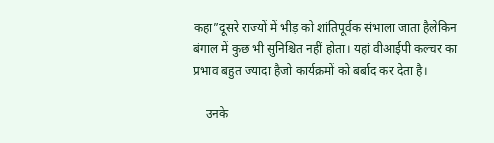कहा”दूसरे राज्यों में भीड़ को शांतिपूर्वक संभाला जाता हैलेकिन बंगाल में कुछ भी सुनिश्चित नहीं होता। यहां वीआईपी कल्चर का प्रभाव बहुत ज्यादा हैजो कार्यक्रमों को बर्बाद कर देता है।

    उनके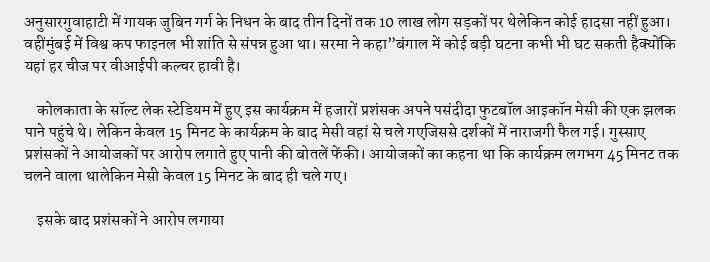अनुसारगुवाहाटी में गायक जुबिन गर्ग के निधन के बाद तीन दिनों तक 10 लाख लोग सड़कों पर थेलेकिन कोई हादसा नहीं हुआ। वहींमुंबई में विश्व कप फाइनल भी शांति से संपन्न हुआ था। सरमा ने कहा”बंगाल में कोई बड़ी घटना कभी भी घट सकती हैक्योंकि यहां हर चीज पर वीआईपी कल्चर हावी है।

    कोलकाता के सॉल्ट लेक स्टेडियम में हुए इस कार्यक्रम में हजारों प्रशंसक अपने पसंदीदा फुटबॉल आइकॉन मेसी की एक झलक पाने पहुंचे थे। लेकिन केवल 15 मिनट के कार्यक्रम के बाद मेसी वहां से चले गएजिससे दर्शकों में नाराजगी फैल गई। गुस्साए प्रशंसकों ने आयोजकों पर आरोप लगाते हुए पानी की बोतलें फेंकी। आयोजकों का कहना था कि कार्यक्रम लगभग 45 मिनट तक चलने वाला थालेकिन मेसी केवल 15 मिनट के बाद ही चले गए।

    इसके बाद प्रशंसकों ने आरोप लगाया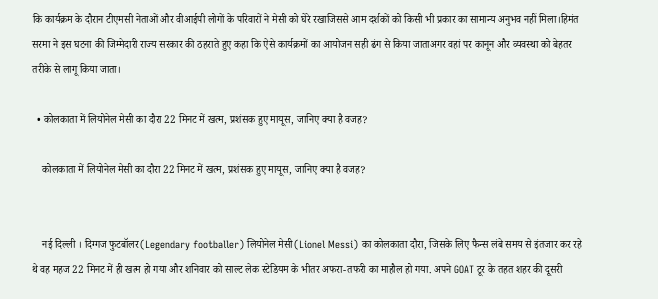कि कार्यक्रम के दौरान टीएमसी नेताओं और वीआईपी लोगों के परिवारों ने मेसी को घेरे रखाजिससे आम दर्शकों को किसी भी प्रकार का सामान्य अनुभव नहीं मिला।हिमंत सरमा ने इस घटना की जिम्मेदारी राज्य सरकार की ठहराते हुए कहा कि ऐसे कार्यक्रमों का आयोजन सही ढंग से किया जाताअगर वहां पर कानून और व्यवस्था को बेहतर तरीके से लागू किया जाता।

  • कोलकाता में लियोनेल मेसी का दौरा 22 मिनट में खत्म, प्रशंसक हुए मायूस, जानिए क्या है वजह?

    कोलकाता में लियोनेल मेसी का दौरा 22 मिनट में खत्म, प्रशंसक हुए मायूस, जानिए क्या है वजह?


    नई दिल्‍ली । दिग्गज फुटबॉलर(Legendary footballer) लियोनेल मेसी(Lionel Messi) का कोलकाता दौरा, जिसके लिए फैन्स लंबे समय से इंतजार कर रहे थे वह महज 22 मिनट में ही खत्म हो गया और शनिवार को साल्ट लेक स्टेडियम के भीतर अफरा-तफरी का माहौल हो गया. अपने GOAT टूर के तहत शहर की दूसरी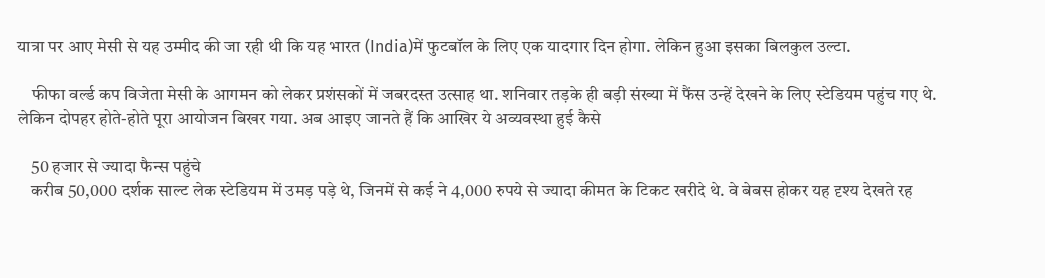यात्रा पर आए मेसी से यह उम्मीद की जा रही थी कि यह भारत (India)में फुटबॉल के लिए एक यादगार दिन होगा. लेकिन हुआ इसका बिलकुल उल्टा.

    फीफा वर्ल्ड कप विजेता मेसी के आगमन को लेकर प्रशंसकों में जबरदस्त उत्साह था. शनिवार तड़के ही बड़ी संख्या में फैंस उन्हें देखने के लिए स्टेडियम पहुंच गए थे. लेकिन दोपहर होते-होते पूरा आयोजन बिखर गया. अब आइए जानते हैं कि आखिर ये अव्यवस्था हुई कैसे

    50 हजार से ज्यादा फैन्स पहुंचे
    करीब 50,000 दर्शक साल्ट लेक स्टेडियम में उमड़ पड़े थे, जिनमें से कई ने 4,000 रुपये से ज्यादा कीमत के टिकट खरीदे थे. वे बेबस होकर यह दृश्य देखते रह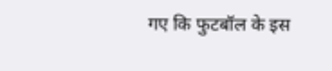गए कि फुटबॉल के इस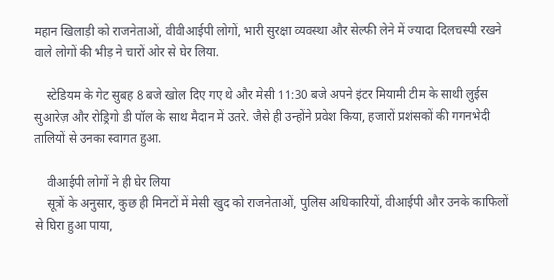महान खिलाड़ी को राजनेताओं, वीवीआईपी लोगों, भारी सुरक्षा व्यवस्था और सेल्फी लेने में ज्यादा दिलचस्पी रखने वाले लोगों की भीड़ ने चारों ओर से घेर लिया.

    स्टेडियम के गेट सुबह 8 बजे खोल दिए गए थे और मेसी 11:30 बजे अपने इंटर मियामी टीम के साथी लुईस सुआरेज़ और रोड्रिगो डी पॉल के साथ मैदान में उतरे. जैसे ही उन्होंने प्रवेश किया, हजारों प्रशंसकों की गगनभेदी तालियों से उनका स्वागत हुआ.

    वीआईपी लोगों ने ही घेर लिया
    सूत्रों के अनुसार, कुछ ही मिनटों में मेसी खुद को राजनेताओं, पुलिस अधिकारियों, वीआईपी और उनके काफिलों से घिरा हुआ पाया,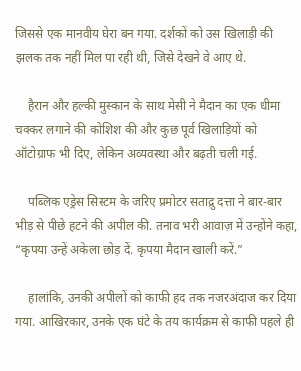जिससे एक मानवीय घेरा बन गया. दर्शकों को उस खिलाड़ी की झलक तक नहीं मिल पा रही थी, जिसे देखने वे आए थे.

    हैरान और हल्की मुस्कान के साथ मेसी ने मैदान का एक धीमा चक्कर लगाने की कोशिश की और कुछ पूर्व खिलाड़ियों को ऑटोग्राफ भी दिए, लेकिन अव्यवस्था और बढ़ती चली गई.

    पब्लिक एड्रेस सिस्टम के जरिए प्रमोटर सताद्रु दत्ता ने बार-बार भीड़ से पीछे हटने की अपील की. तनाव भरी आवाज़ में उन्होंने कहा, “कृपया उन्हें अकेला छोड़ दें. कृपया मैदान खाली करें.”

    हालांकि, उनकी अपीलों को काफी हद तक नजरअंदाज कर दिया गया. आखिरकार, उनके एक घंटे के तय कार्यक्रम से काफी पहले ही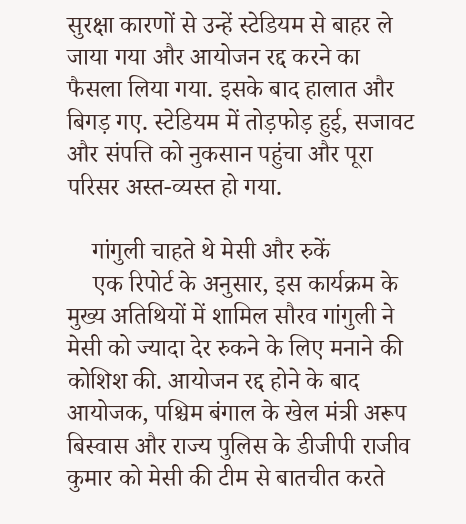सुरक्षा कारणों से उन्हें स्टेडियम से बाहर ले जाया गया और आयोजन रद्द करने का फैसला लिया गया. इसके बाद हालात और बिगड़ गए. स्टेडियम में तोड़फोड़ हुई, सजावट और संपत्ति को नुकसान पहुंचा और पूरा परिसर अस्त-व्यस्त हो गया.

    गांगुली चाहते थे मेसी और रुकें
    एक रिपोर्ट के अनुसार, इस कार्यक्रम के मुख्य अतिथियों में शामिल सौरव गांगुली ने मेसी को ज्यादा देर रुकने के लिए मनाने की कोशिश की. आयोजन रद्द होने के बाद आयोजक, पश्चिम बंगाल के खेल मंत्री अरूप बिस्वास और राज्य पुलिस के डीजीपी राजीव कुमार को मेसी की टीम से बातचीत करते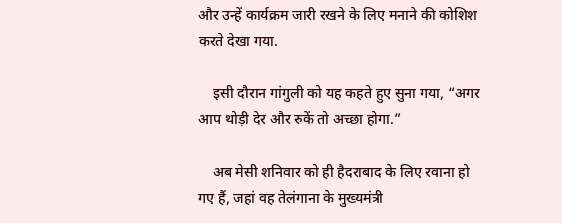और उन्हें कार्यक्रम जारी रखने के लिए मनाने की कोशिश करते देखा गया.

    इसी दौरान गांगुली को यह कहते हुए सुना गया, “अगर आप थोड़ी देर और रुकें तो अच्छा होगा.”

    अब मेसी शनिवार को ही हैदराबाद के लिए रवाना हो गए हैं, जहां वह तेलंगाना के मुख्यमंत्री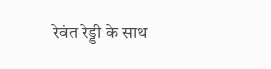रेवंत रेड्डी के साथ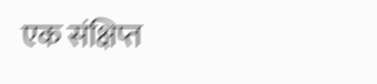एक संक्षिप्त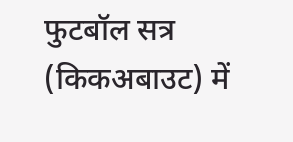फुटबॉल सत्र (किकअबाउट) में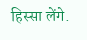हिस्सा लेंगे.